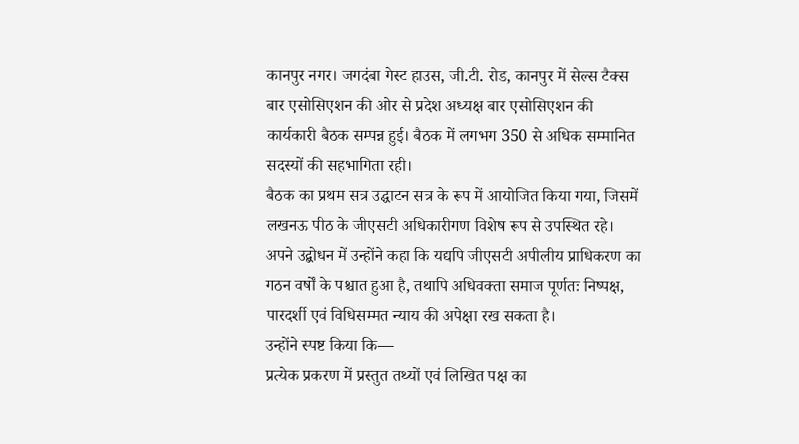कानपुर नगर। जगदंबा गेस्ट हाउस, जी.टी. रोड, कानपुर में सेल्स टैक्स बार एसोसिएशन की ओर से प्रदेश अध्यक्ष बार एसोसिएशन की कार्यकारी बैठक सम्पन्न हुई। बैठक में लगभग 350 से अधिक सम्मानित सदस्यों की सहभागिता रही।
बैठक का प्रथम सत्र उद्घाटन सत्र के रूप में आयोजित किया गया, जिसमें लखनऊ पीठ के जीएसटी अधिकारीगण विशेष रूप से उपस्थित रहे। अपने उद्बोधन में उन्होंने कहा कि यद्यपि जीएसटी अपीलीय प्राधिकरण का गठन वर्षों के पश्चात हुआ है, तथापि अधिवक्ता समाज पूर्णतः निष्पक्ष, पारदर्शी एवं विधिसम्मत न्याय की अपेक्षा रख सकता है।
उन्होंने स्पष्ट किया कि—
प्रत्येक प्रकरण में प्रस्तुत तथ्यों एवं लिखित पक्ष का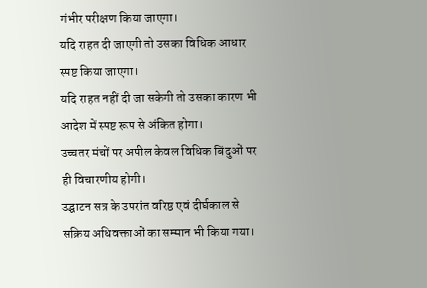गंभीर परीक्षण किया जाएगा।
यदि राहत दी जाएगी तो उसका विधिक आधार स्पष्ट किया जाएगा।
यदि राहत नहीं दी जा सकेगी तो उसका कारण भी आदेश में स्पष्ट रूप से अंकित होगा।
उच्चतर मंचों पर अपील केवल विधिक बिंदुओं पर ही विचारणीय होगी।
उद्घाटन सत्र के उपरांत वरिष्ठ एवं दीर्घकाल से सक्रिय अधिवक्ताओं का सम्मान भी किया गया।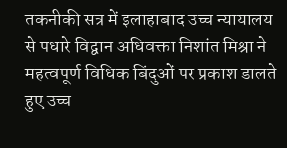तकनीकी सत्र में इलाहाबाद उच्च न्यायालय से पधारे विद्वान अधिवक्ता निशांत मिश्रा ने महत्वपूर्ण विधिक बिंदुओं पर प्रकाश डालते हुए उच्च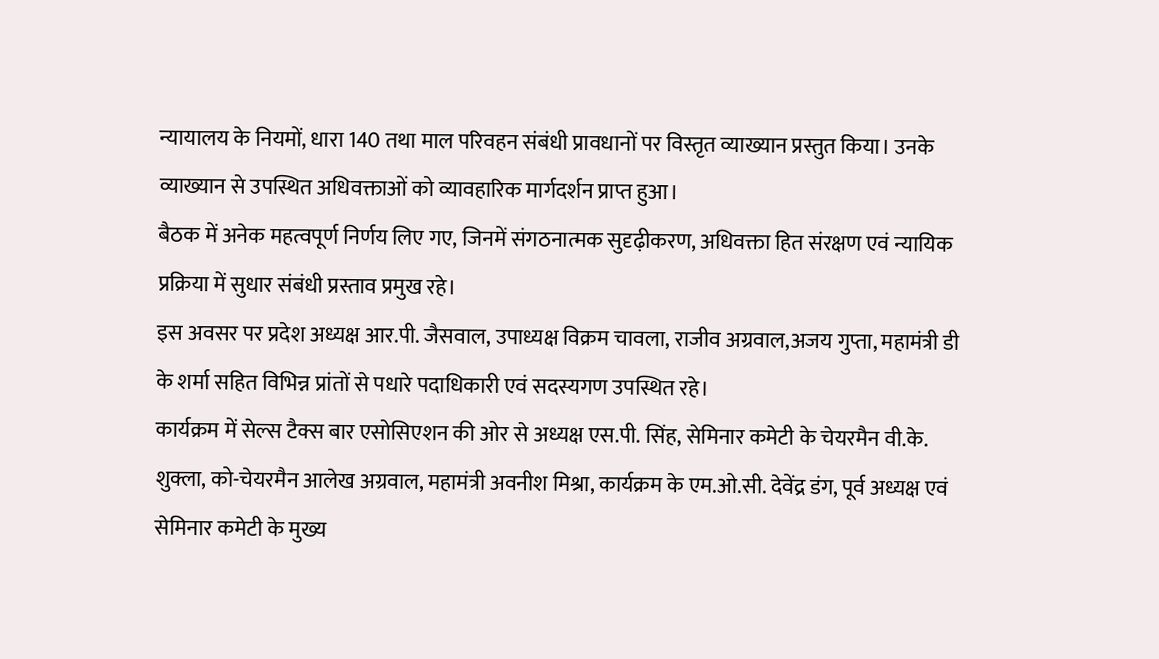न्यायालय के नियमों, धारा 140 तथा माल परिवहन संबंधी प्रावधानों पर विस्तृत व्याख्यान प्रस्तुत किया। उनके व्याख्यान से उपस्थित अधिवक्ताओं को व्यावहारिक मार्गदर्शन प्राप्त हुआ।
बैठक में अनेक महत्वपूर्ण निर्णय लिए गए, जिनमें संगठनात्मक सुदृढ़ीकरण, अधिवक्ता हित संरक्षण एवं न्यायिक प्रक्रिया में सुधार संबंधी प्रस्ताव प्रमुख रहे।
इस अवसर पर प्रदेश अध्यक्ष आर.पी. जैसवाल, उपाध्यक्ष विक्रम चावला, राजीव अग्रवाल,अजय गुप्ता, महामंत्री डी के शर्मा सहित विभिन्न प्रांतों से पधारे पदाधिकारी एवं सदस्यगण उपस्थित रहे।
कार्यक्रम में सेल्स टैक्स बार एसोसिएशन की ओर से अध्यक्ष एस.पी. सिंह, सेमिनार कमेटी के चेयरमैन वी.के. शुक्ला, को-चेयरमैन आलेख अग्रवाल, महामंत्री अवनीश मिश्रा, कार्यक्रम के एम.ओ.सी. देवेंद्र डंग, पूर्व अध्यक्ष एवं सेमिनार कमेटी के मुख्य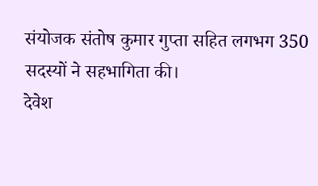संयोजक संतोष कुमार गुप्ता सहित लगभग 350 सदस्यों ने सहभागिता की।
देवेश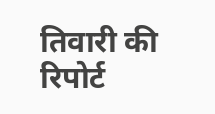तिवारी की रिपोर्ट